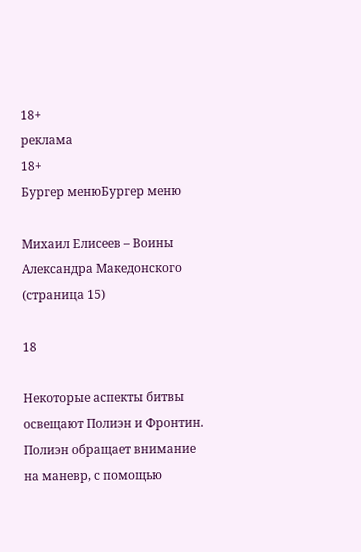18+
реклама
18+
Бургер менюБургер меню

Михаил Елисеев – Воины Александра Македонского (страница 15)

18

Некоторые аспекты битвы освещают Полиэн и Фронтин. Полиэн обращает внимание на маневр, с помощью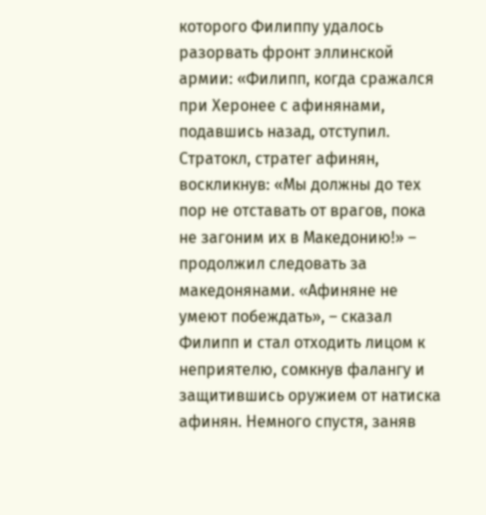которого Филиппу удалось разорвать фронт эллинской армии: «Филипп, когда сражался при Херонее с афинянами, подавшись назад, отступил. Стратокл, стратег афинян, воскликнув: «Мы должны до тех пор не отставать от врагов, пока не загоним их в Македонию!» – продолжил следовать за македонянами. «Афиняне не умеют побеждать», – сказал Филипп и стал отходить лицом к неприятелю, сомкнув фалангу и защитившись оружием от натиска афинян. Немного спустя, заняв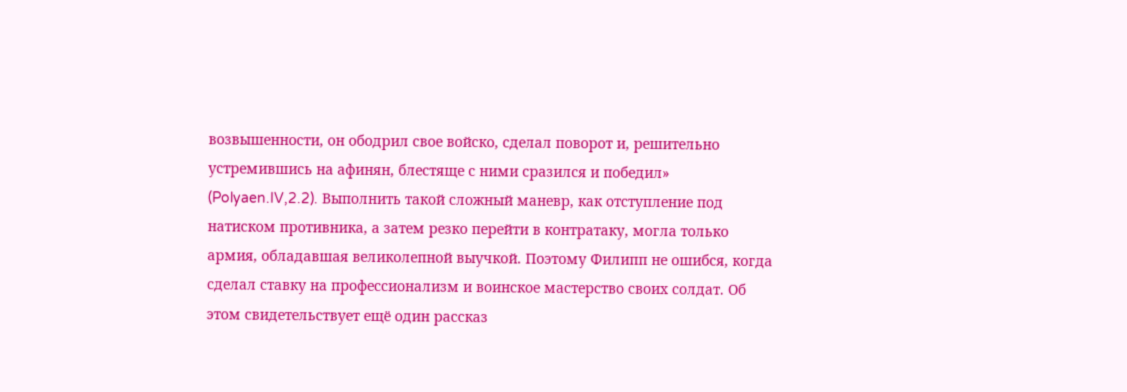возвышенности, он ободрил свое войско, сделал поворот и, решительно устремившись на афинян, блестяще с ними сразился и победил» (Polyaen.IV,2.2). Выполнить такой сложный маневр, как отступление под натиском противника, а затем резко перейти в контратаку, могла только армия, обладавшая великолепной выучкой. Поэтому Филипп не ошибся, когда сделал ставку на профессионализм и воинское мастерство своих солдат. Об этом свидетельствует ещё один рассказ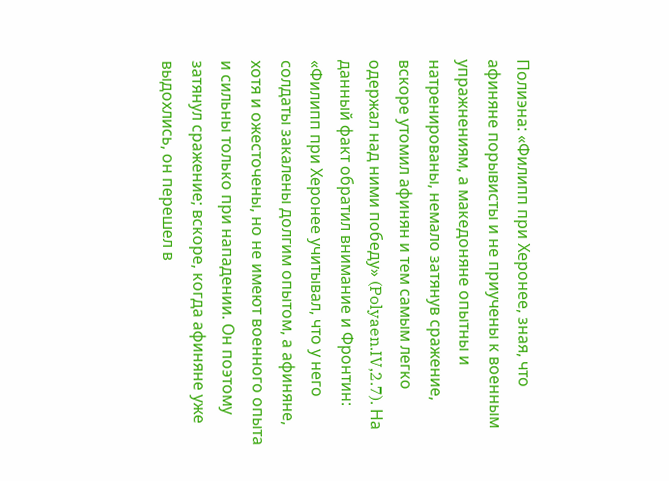Полиэна: «Филипп при Херонее, зная, что афиняне порывисты и не приучены к военным упражнениям, а македоняне опытны и натренированы, немало затянув сражение, вскоре утомил афинян и тем самым легко одержал над ними победу» (Polyaen.IV,2.7). На данный факт обратил внимание и Фронтин: «Филипп при Херонее учитывал, что у него солдаты закалены долгим опытом, а афиняне, хотя и ожесточены, но не имеют военного опыта и сильны только при нападении. Он поэтому затянул сражение; вскоре, когда афиняне уже выдохлись, он перешел в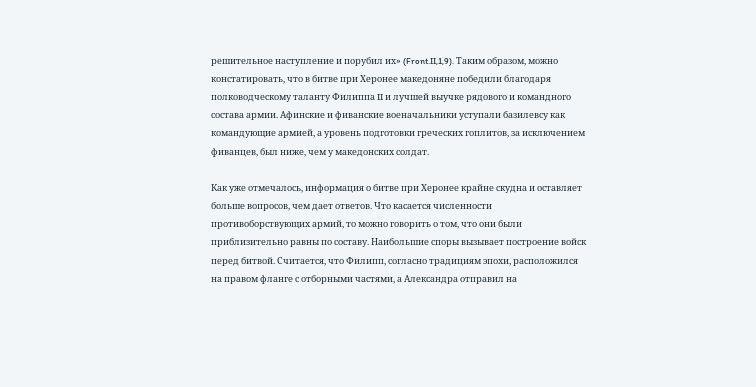решительное наступление и порубил их» (Front.II,1,9). Таким образом, можно констатировать, что в битве при Херонее македоняне победили благодаря полководческому таланту Филиппа II и лучшей выучке рядового и командного состава армии. Афинские и фиванские военачальники уступали базилевсу как командующие армией, а уровень подготовки греческих гоплитов, за исключением фиванцев, был ниже, чем у македонских солдат.

Как уже отмечалось, информация о битве при Херонее крайне скудна и оставляет больше вопросов, чем дает ответов. Что касается численности противоборствующих армий, то можно говорить о том, что они были приблизительно равны по составу. Наибольшие споры вызывает построение войск перед битвой. Считается, что Филипп, согласно традициям эпохи, расположился на правом фланге с отборными частями, а Александра отправил на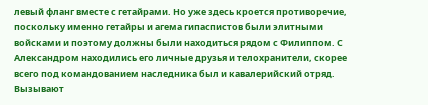левый фланг вместе с гетайрами. Но уже здесь кроется противоречие, поскольку именно гетайры и агема гипаспистов были элитными войсками и поэтому должны были находиться рядом с Филиппом. С Александром находились его личные друзья и телохранители, скорее всего под командованием наследника был и кавалерийский отряд. Вызывают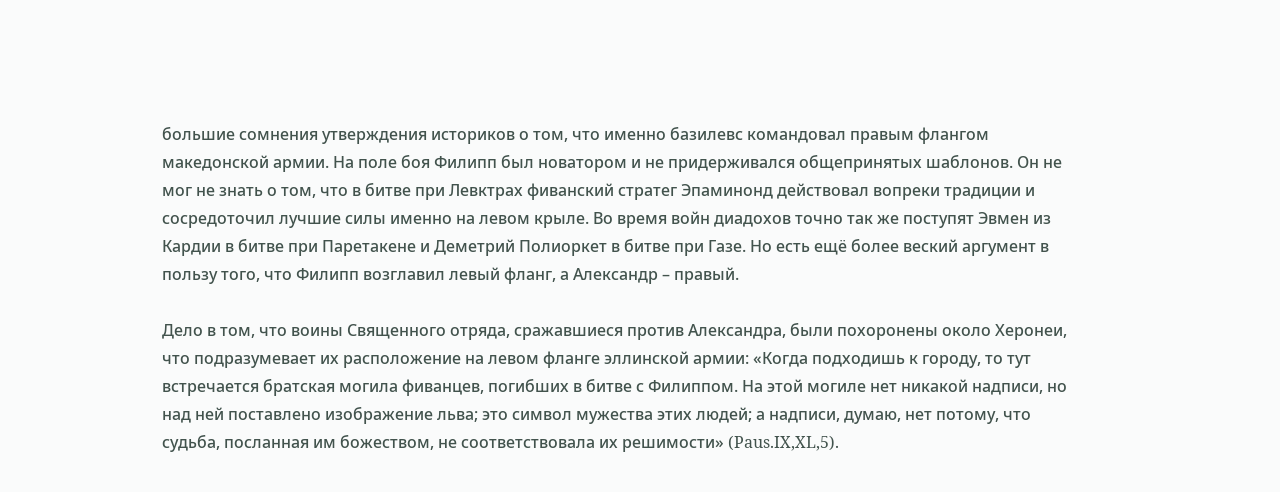большие сомнения утверждения историков о том, что именно базилевс командовал правым флангом македонской армии. На поле боя Филипп был новатором и не придерживался общепринятых шаблонов. Он не мог не знать о том, что в битве при Левктрах фиванский стратег Эпаминонд действовал вопреки традиции и сосредоточил лучшие силы именно на левом крыле. Во время войн диадохов точно так же поступят Эвмен из Кардии в битве при Паретакене и Деметрий Полиоркет в битве при Газе. Но есть ещё более веский аргумент в пользу того, что Филипп возглавил левый фланг, а Александр – правый.

Дело в том, что воины Священного отряда, сражавшиеся против Александра, были похоронены около Херонеи, что подразумевает их расположение на левом фланге эллинской армии: «Когда подходишь к городу, то тут встречается братская могила фиванцев, погибших в битве с Филиппом. На этой могиле нет никакой надписи, но над ней поставлено изображение льва; это символ мужества этих людей; а надписи, думаю, нет потому, что судьба, посланная им божеством, не соответствовала их решимости» (Paus.IX,XL,5).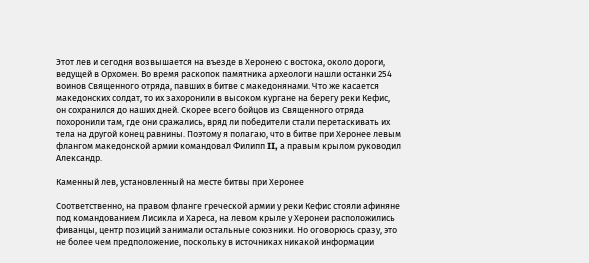Этот лев и сегодня возвышается на въезде в Херонею с востока, около дороги, ведущей в Орхомен. Во время раскопок памятника археологи нашли останки 254 воинов Священного отряда, павших в битве с македонянами. Что же касается македонских солдат, то их захоронили в высоком кургане на берегу реки Кефис, он сохранился до наших дней. Скорее всего бойцов из Священного отряда похоронили там, где они сражались, вряд ли победители стали перетаскивать их тела на другой конец равнины. Поэтому я полагаю, что в битве при Херонее левым флангом македонской армии командовал Филипп II, а правым крылом руководил Александр.

Каменный лев, установленный на месте битвы при Херонее

Соответственно, на правом фланге греческой армии у реки Кефис стояли афиняне под командованием Лисикла и Хареса, на левом крыле у Херонеи расположились фиванцы, центр позиций занимали остальные союзники. Но оговорюсь сразу, это не более чем предположение, поскольку в источниках никакой информации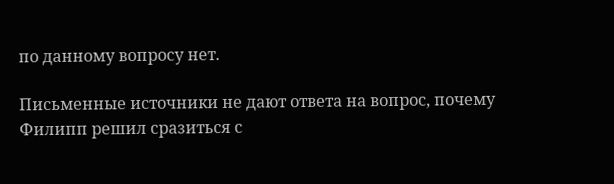по данному вопросу нет.

Письменные источники не дают ответа на вопрос, почему Филипп решил сразиться с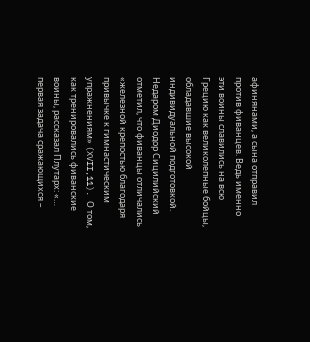афинянами, а сына отправил против фиванцев. Ведь именно эти воины славились на всю Грецию как великолепные бойцы, обладавшие высокой индивидуальной подготовкой. Недаром Диодор Сицилийский отметил, что фиванцы отличались «железной крепостью благодаря привычке к гимнастическим упражнениям» (XVII,11). О том, как тренировались фиванские воины, рассказал Плутарх: «… первая задача сражающихся –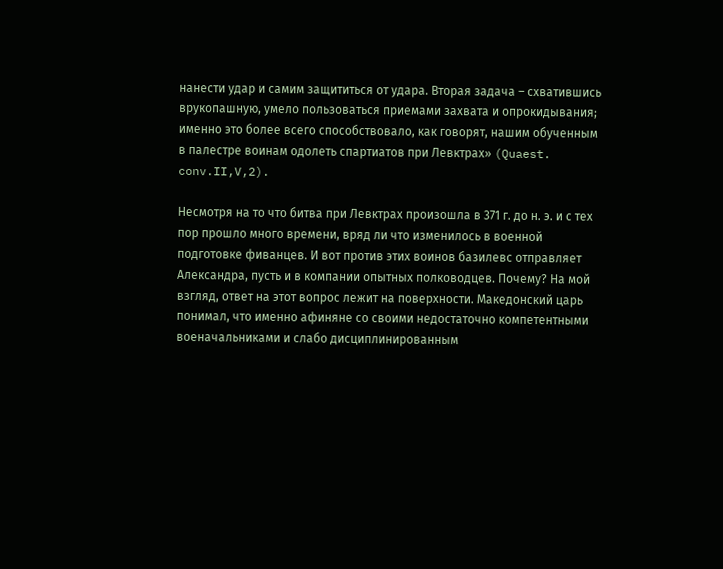нанести удар и самим защититься от удара. Вторая задача – схватившись врукопашную, умело пользоваться приемами захвата и опрокидывания; именно это более всего способствовало, как говорят, нашим обученным в палестре воинам одолеть спартиатов при Левктрах» (Quaest. conv.II,V,2).

Несмотря на то что битва при Левктрах произошла в 371 г. до н. э. и с тех пор прошло много времени, вряд ли что изменилось в военной подготовке фиванцев. И вот против этих воинов базилевс отправляет Александра, пусть и в компании опытных полководцев. Почему? На мой взгляд, ответ на этот вопрос лежит на поверхности. Македонский царь понимал, что именно афиняне со своими недостаточно компетентными военачальниками и слабо дисциплинированным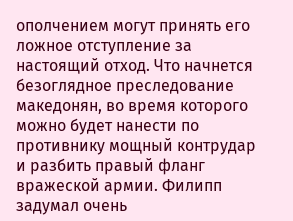ополчением могут принять его ложное отступление за настоящий отход. Что начнется безоглядное преследование македонян, во время которого можно будет нанести по противнику мощный контрудар и разбить правый фланг вражеской армии. Филипп задумал очень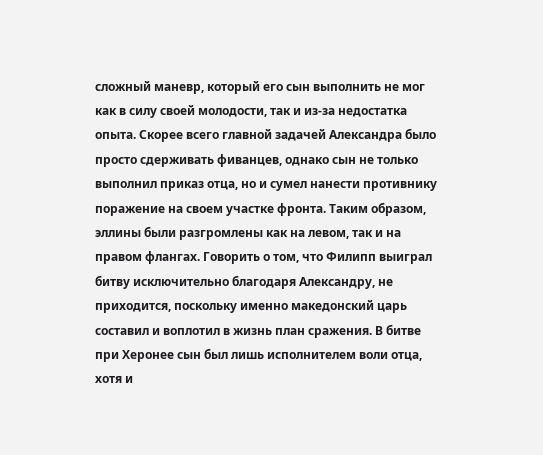сложный маневр, который его сын выполнить не мог как в силу своей молодости, так и из-за недостатка опыта. Скорее всего главной задачей Александра было просто сдерживать фиванцев, однако сын не только выполнил приказ отца, но и сумел нанести противнику поражение на своем участке фронта. Таким образом, эллины были разгромлены как на левом, так и на правом флангах. Говорить о том, что Филипп выиграл битву исключительно благодаря Александру, не приходится, поскольку именно македонский царь составил и воплотил в жизнь план сражения. В битве при Херонее сын был лишь исполнителем воли отца, хотя и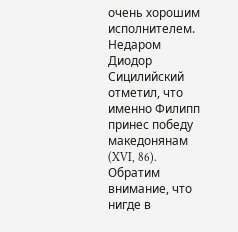очень хорошим исполнителем. Недаром Диодор Сицилийский отметил, что именно Филипп принес победу македонянам (XVI, 86). Обратим внимание, что нигде в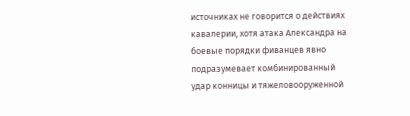источниках не говорится о действиях кавалерии, хотя атака Александра на боевые порядки фиванцев явно подразумевает комбинированный удар конницы и тяжеловооруженной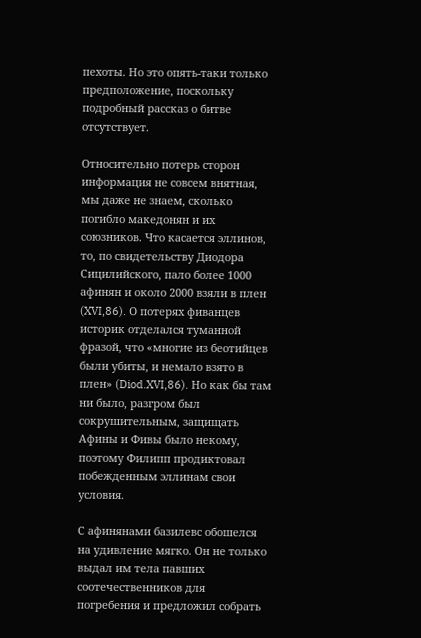пехоты. Но это опять-таки только предположение, поскольку подробный рассказ о битве отсутствует.

Относительно потерь сторон информация не совсем внятная, мы даже не знаем, сколько погибло македонян и их союзников. Что касается эллинов, то, по свидетельству Диодора Сицилийского, пало более 1000 афинян и около 2000 взяли в плен (XVI,86). О потерях фиванцев историк отделался туманной фразой, что «многие из беотийцев были убиты, и немало взято в плен» (Diod.XVI,86). Но как бы там ни было, разгром был сокрушительным, защищать Афины и Фивы было некому, поэтому Филипп продиктовал побежденным эллинам свои условия.

С афинянами базилевс обошелся на удивление мягко. Он не только выдал им тела павших соотечественников для погребения и предложил собрать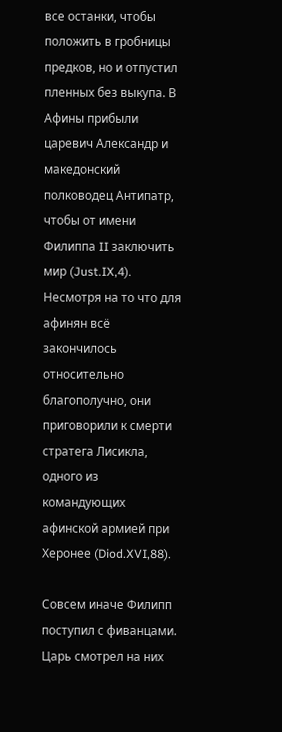все останки, чтобы положить в гробницы предков, но и отпустил пленных без выкупа. В Афины прибыли царевич Александр и македонский полководец Антипатр, чтобы от имени Филиппа II заключить мир (Just.IX,4). Несмотря на то что для афинян всё закончилось относительно благополучно, они приговорили к смерти стратега Лисикла, одного из командующих афинской армией при Херонее (Diod.XVI,88).

Совсем иначе Филипп поступил с фиванцами. Царь смотрел на них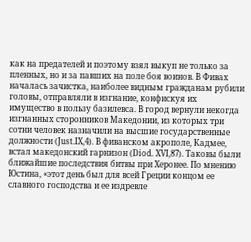как на предателей и поэтому взял выкуп не только за пленных, но и за павших на поле боя воинов. В Фивах началась зачистка, наиболее видным гражданам рубили головы, отправляли в изгнание, конфискуя их имущество в пользу базилевса. В город вернули некогда изгнанных сторонников Македонии, из которых три сотни человек назначили на высшие государственные должности (Just.IX,4). В фиванском акрополе, Кадмее, встал македонский гарнизон (Diod. XVI,87). Таковы были ближайшие последствия битвы при Херонее. По мнению Юстина, «этот день был для всей Греции концом ее славного господства и ее издревле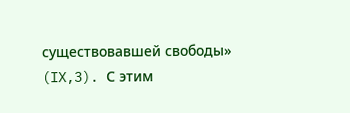существовавшей свободы» (IX,3). С этим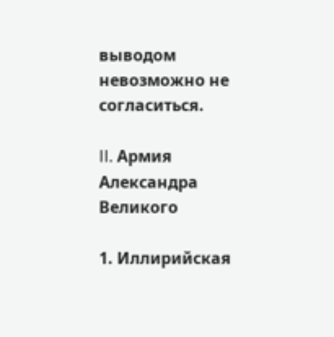выводом невозможно не согласиться.

II. Армия Александра Великого

1. Иллирийская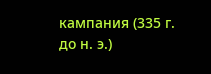кампания (335 г. до н. э.)